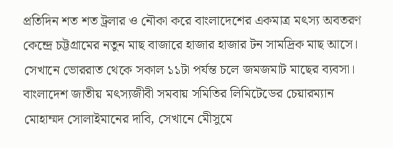প্রতিদিন শত শত ট্রলার ও নৌকা করে বাংলাদেশের একমাত্র মৎস্য অবতরণ কেন্দ্রে চট্টগ্রামের নতুন মাছ বাজারে হাজার হাজার টন সামদ্রিক মাছ আসে। সেখানে ভোররাত থেকে সকাল ১১টা পর্যন্ত চলে জমজমাট মাছের ব্যবসা। বাংলাদেশ জাতীয় মৎস্যজীবী সমবায় সমিতির লিমিটেডের চেয়ারম্যান মোহাম্মদ সোলাইমানের দাবি, সেখানে মেীসুমে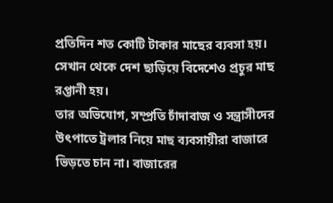প্রতিদিন শত কোটি টাকার মাছের ব্যবসা হয়। সেখান থেকে দেশ ছাড়িয়ে বিদেশেও প্রচুর মাছ রপ্তানী হয়।
তার অভিযোগ, সম্প্রতি চাঁদাবাজ ও সন্ত্রাসীদের উৎপাতে ট্রলার নিয়ে মাছ ব্যবসায়ীরা বাজারে ভিড়তে চান না। বাজারের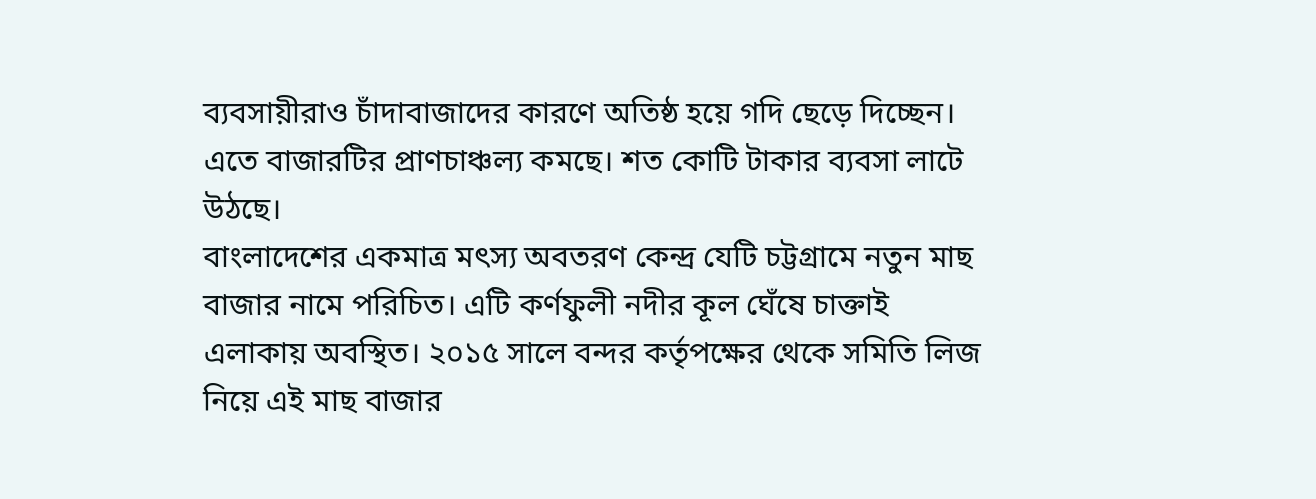ব্যবসায়ীরাও চাঁদাবাজাদের কারণে অতিষ্ঠ হয়ে গদি ছেড়ে দিচ্ছেন। এতে বাজারটির প্রাণচাঞ্চল্য কমছে। শত কোটি টাকার ব্যবসা লাটে উঠছে।
বাংলাদেশের একমাত্র মৎস্য অবতরণ কেন্দ্র যেটি চট্টগ্রামে নতুন মাছ বাজার নামে পরিচিত। এটি কর্ণফুলী নদীর কূল ঘেঁষে চাক্তাই এলাকায় অবস্থিত। ২০১৫ সালে বন্দর কর্তৃপক্ষের থেকে সমিতি লিজ নিয়ে এই মাছ বাজার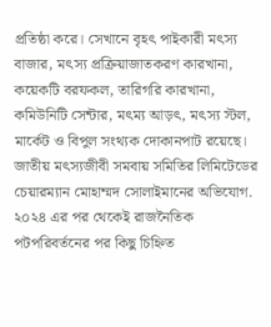প্রতিষ্ঠা করে। সেখানে বৃহৎ পাইকারী মৎস্য বাজার, মৎস্য প্রক্রিয়াজাতকরণ কারখানা, কয়েকটি বরফকল, তারিগরি কারখানা, কমিউনিটি সেন্টার, মৎম্য আড়ৎ, মৎস্য স্টল, মার্কেট ও বিপুল সংথ্যক দোকানপাট রয়েছে।
জাতীয় মৎস্যজীবী সমবায় সমিতির লিমিটেডের চেয়ারম্যান মোহাম্মদ সোলাইমানের অভিযোগ. ২০২৪ এর পর থেকেই রাজনৈতিক পটপরিবর্তনের পর কিছু চিহ্নিত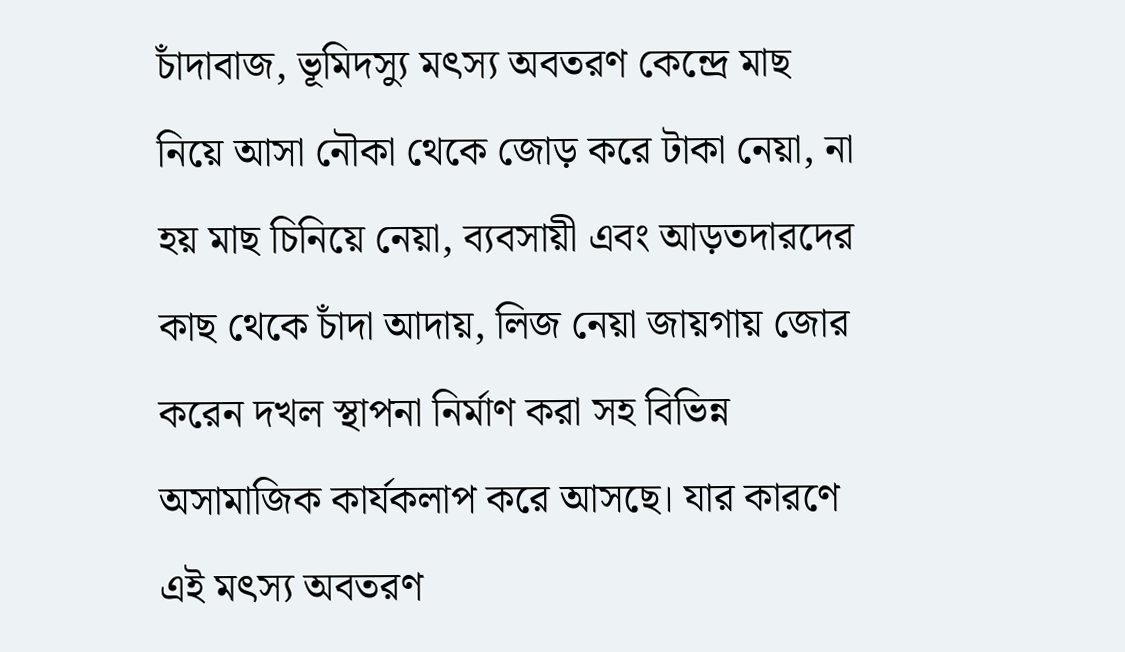চাঁদাবাজ, ভূমিদস্যু মৎস্য অবতরণ কেন্দ্রে মাছ নিয়ে আসা নৌকা থেকে জোড় করে টাকা নেয়া, না হয় মাছ চিনিয়ে নেয়া, ব্যবসায়ী এবং আড়তদারদের কাছ থেকে চাঁদা আদায়, লিজ নেয়া জায়গায় জোর করেন দখল স্থাপনা নির্মাণ করা সহ বিভিন্ন অসামাজিক কার্যকলাপ করে আসছে। যার কারণে এই মৎস্য অবতরণ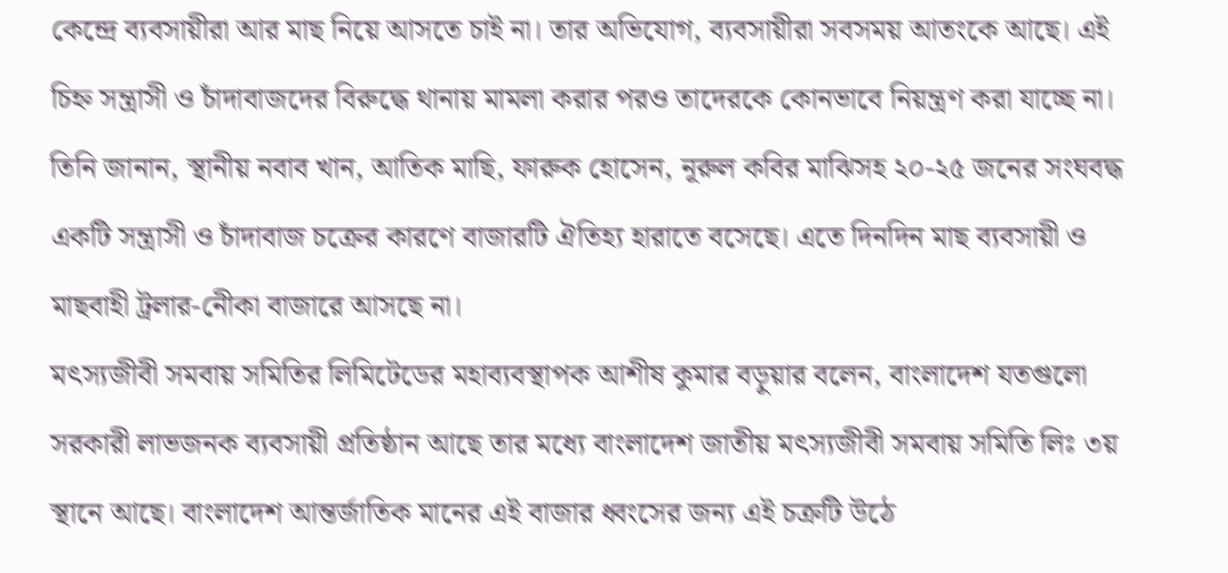কেন্দ্রে ব্যবসায়ীরা আর মাছ নিয়ে আসতে চাই না। তার অভিযোগ, ব্যবসায়ীরা সবসময় আতংকে আছে। এই চিহ্ন সন্ত্রাসী ও চাঁদাবাজদের বিরুদ্ধে থানায় মামলা করার পরও তাদেরকে কোনভাবে নিয়ন্ত্রণ করা যাচ্ছে না।
তিনি জানান, স্থানীয় নবাব খান, আতিক মাছি, ফারুক হোসেন, নূরুল কবির মাঝিসহ ২০-২৫ জনের সংঘবদ্ধ একটি সন্ত্রাসী ও চাঁদাবাজ চক্রের কারণে বাজারটি ঐতিহ্য হারাতে বসেছে। এতে দিনদিন মাছ ব্যবসায়ী ও মাছবাহী ট্রলার-নেীকা বাজারে আসছে না।
মৎস্যজীবী সমবায় সমিতির লিমিটেডের মহাব্যবস্থাপক আশীষ কুমার বড়ুয়ার বলেন, বাংলাদেশ যতগুলো সরকারী লাভজনক ব্যবসায়ী প্রতিষ্ঠান আছে তার মধ্যে বাংলাদেশ জাতীয় মৎস্যজীবী সমবায় সমিতি লিঃ ৩য় স্থানে আছে। বাংলাদেশ আন্তর্জাতিক মানের এই বাজার ধ্বংসের জন্য এই চক্রটি উঠে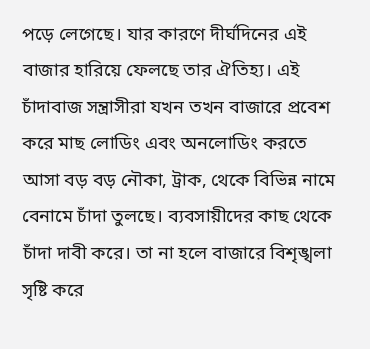পড়ে লেগেছে। যার কারণে দীর্ঘদিনের এই বাজার হারিয়ে ফেলছে তার ঐতিহ্য। এই চাঁদাবাজ সন্ত্রাসীরা যখন তখন বাজারে প্রবেশ করে মাছ লোডিং এবং অনলোডিং করতে আসা বড় বড় নৌকা, ট্রাক, থেকে বিভিন্ন নামে বেনামে চাঁদা তুলছে। ব্যবসায়ীদের কাছ থেকে চাঁদা দাবী করে। তা না হলে বাজারে বিশৃঙ্খলা সৃষ্টি করে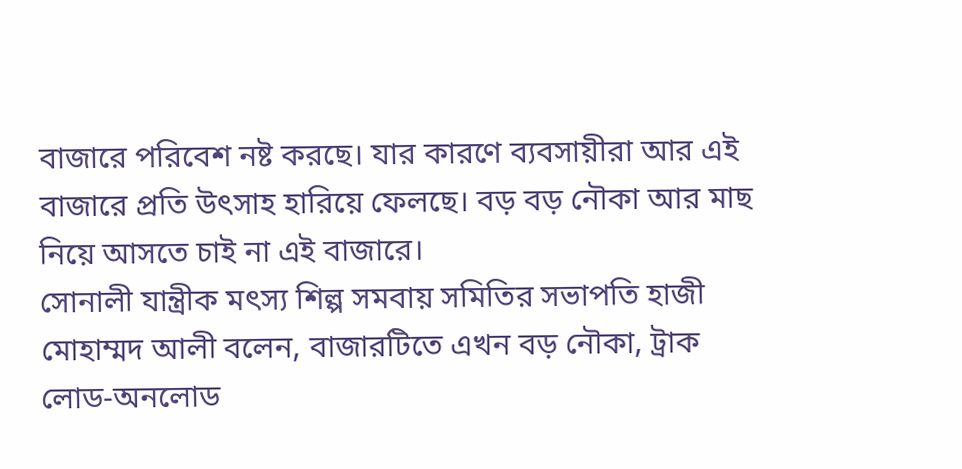বাজারে পরিবেশ নষ্ট করছে। যার কারণে ব্যবসায়ীরা আর এই বাজারে প্রতি উৎসাহ হারিয়ে ফেলছে। বড় বড় নৌকা আর মাছ নিয়ে আসতে চাই না এই বাজারে।
সোনালী যান্ত্রীক মৎস্য শিল্প সমবায় সমিতির সভাপতি হাজী মোহাম্মদ আলী বলেন, বাজারটিতে এখন বড় নৌকা, ট্রাক লোড-অনলোড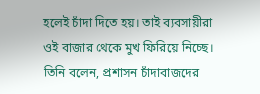হলেই চাঁদা দিতে হয়। তাই ব্যবসায়ীরা ওই বাজার থেকে মুখ ফিরিয়ে নিচ্ছে। তিনি বলেন, প্রশাসন চাঁদাবাজদের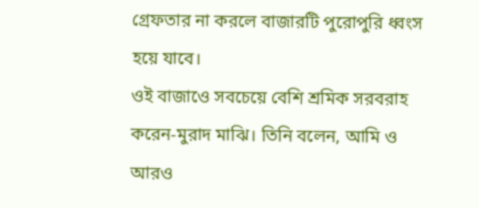গ্রেফতার না করলে বাজারটি পুরোপুরি ধ্বংস হয়ে যাবে।
ওই বাজাওে সবচেয়ে বেশি শ্রমিক সরবরাহ করেন-মুরাদ মাঝি। তিনি বলেন, আমি ও আরও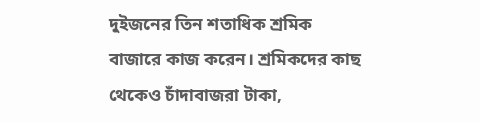দুইজনের তিন শতাধিক শ্রমিক বাজারে কাজ করেন। শ্রমিকদের কাছ থেকেও চাঁদাবাজরা টাকা,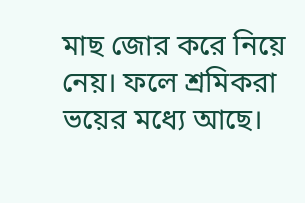মাছ জোর করে নিয়ে নেয়। ফলে শ্রমিকরা ভয়ের মধ্যে আছে।